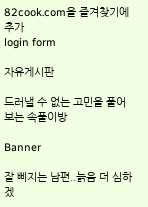82cook.com을 즐겨찾기에 추가
login form

자유게시판

드러낼 수 없는 고민을 풀어보는 속풀이방

Banner

잘 삐지는 남편..늙음 더 심하겠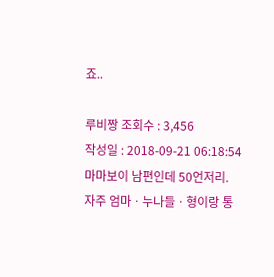죠..

루비짱 조회수 : 3,456
작성일 : 2018-09-21 06:18:54
마마보이 남편인데 50언저리.
자주 엄마ㆍ누나들ㆍ형이랑 통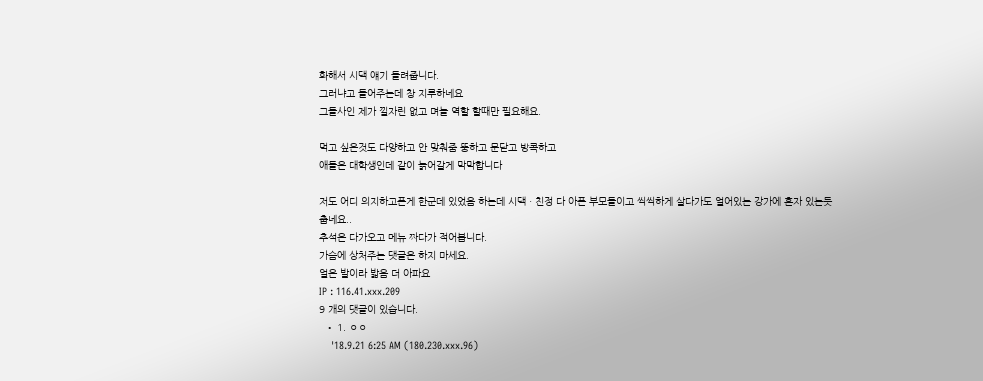화해서 시댁 얘기 들려줍니다.
그러냐고 들어주는데 창 지루하네요
그들사인 제가 낄자린 없고 며늘 역할 할때만 필요해요.

먹고 싶은것도 다양하고 안 맞춰줌 뚱하고 문닫고 방콕하고
애들은 대학생인데 같이 늙어갈게 막막합니다

저도 어디 의지하고픈게 한군데 있었음 하는데 시댁ㆍ친정 다 아픈 부모들이고 씩씩하게 살다가도 얼어있는 강가에 혼자 있는듯
춥네요..
추석은 다가오고 메뉴 짜다가 적어봅니다.
가슴에 상처주는 댓글은 하지 마세요.
얼은 발이라 밟음 더 아파요
IP : 116.41.xxx.209
9 개의 댓글이 있습니다.
  • 1. ㅇㅇ
    '18.9.21 6:25 AM (180.230.xxx.96)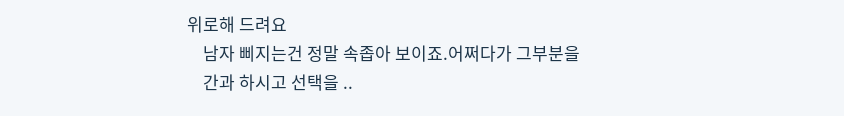위로해 드려요
    남자 삐지는건 정말 속좁아 보이죠.어쩌다가 그부분을
    간과 하시고 선택을 ..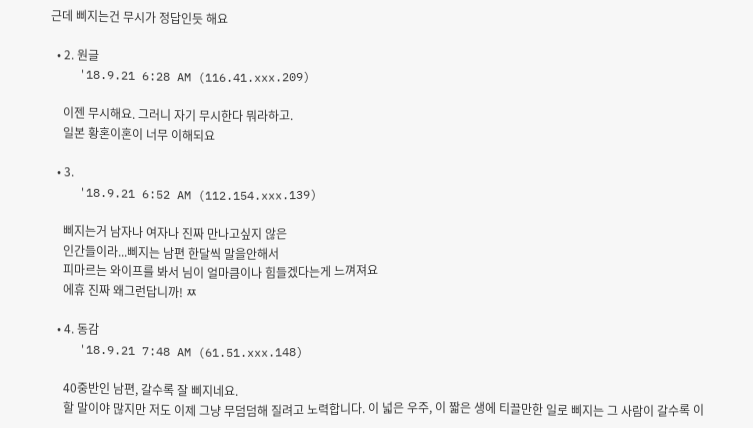근데 삐지는건 무시가 정답인듯 해요

  • 2. 원글
    '18.9.21 6:28 AM (116.41.xxx.209)

    이젠 무시해요. 그러니 자기 무시한다 뭐라하고.
    일본 황혼이혼이 너무 이해되요

  • 3.
    '18.9.21 6:52 AM (112.154.xxx.139)

    삐지는거 남자나 여자나 진짜 만나고싶지 않은
    인간들이라...삐지는 남편 한달씩 말을안해서
    피마르는 와이프를 봐서 님이 얼마큼이나 힘들겠다는게 느껴져요
    에휴 진짜 왜그런답니까! ㅉ

  • 4. 동감
    '18.9.21 7:48 AM (61.51.xxx.148)

    40중반인 남편, 갈수록 잘 삐지네요.
    할 말이야 많지만 저도 이제 그냥 무덤덤해 질려고 노력합니다. 이 넓은 우주, 이 짧은 생에 티끌만한 일로 삐지는 그 사람이 갈수록 이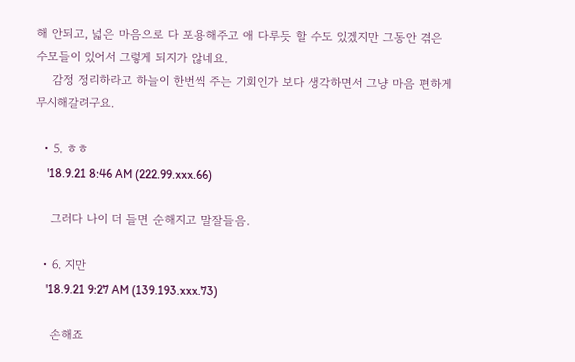해 안되고, 넓은 마음으로 다 포용해주고 애 다루듯 할 수도 있겠지만 그동안 겪은 수모들이 있어서 그렇게 되지가 않네요.
    감정 정리하라고 하늘이 한번씩 주는 기회인가 보다 생각하면서 그냥 마음 편하게 무시해갈려구요.

  • 5. ㅎㅎ
    '18.9.21 8:46 AM (222.99.xxx.66)

    그러다 나이 더 들면 순해지고 말잘들음.

  • 6. 지만
    '18.9.21 9:27 AM (139.193.xxx.73)

    손해죠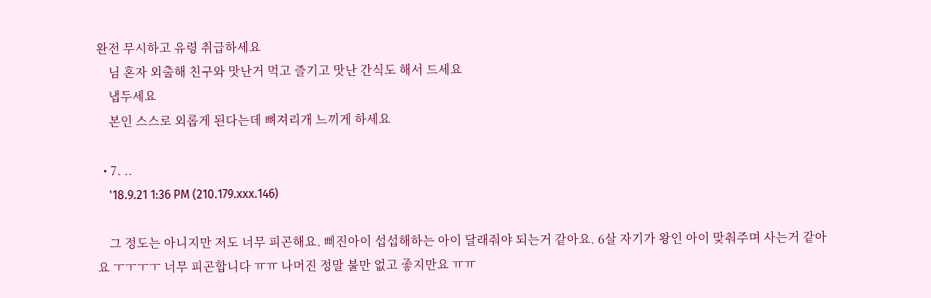완전 무시하고 유령 취급하세요
    님 혼자 외출해 친구와 맛난거 먹고 즐기고 맛난 간식도 해서 드세요
    냅두세요
    본인 스스로 외롭게 된다는데 뼈져리개 느끼게 하세요

  • 7. ..
    '18.9.21 1:36 PM (210.179.xxx.146)

    그 정도는 아니지만 저도 너무 피곤해요. 삐진아이 섭섭해하는 아이 달래줘야 되는거 같아요. 6살 자기가 왕인 아이 맞춰주며 사는거 같아요 ㅜㅜㅜㅜ 너무 피곤합니다 ㅠㅠ 나머진 정말 불만 없고 좋지만요 ㅠㅠ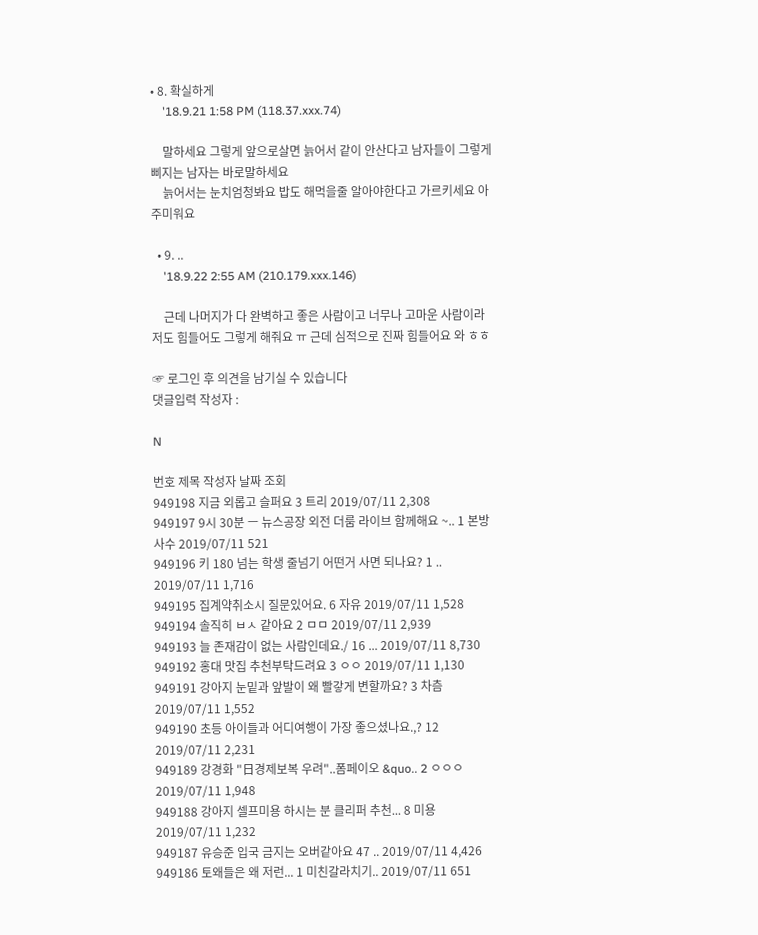• 8. 확실하게
    '18.9.21 1:58 PM (118.37.xxx.74)

    말하세요 그렇게 앞으로살면 늙어서 같이 안산다고 남자들이 그렇게 삐지는 남자는 바로말하세요
    늙어서는 눈치엄청봐요 밥도 해먹을줄 알아야한다고 가르키세요 아주미워요

  • 9. ..
    '18.9.22 2:55 AM (210.179.xxx.146)

    근데 나머지가 다 완벽하고 좋은 사람이고 너무나 고마운 사람이라 저도 힘들어도 그렇게 해줘요 ㅠ 근데 심적으로 진짜 힘들어요 와 ㅎㅎ

☞ 로그인 후 의견을 남기실 수 있습니다
댓글입력 작성자 :

N

번호 제목 작성자 날짜 조회
949198 지금 외롭고 슬퍼요 3 트리 2019/07/11 2,308
949197 9시 30분 ㅡ 뉴스공장 외전 더룸 라이브 함께해요 ~.. 1 본방사수 2019/07/11 521
949196 키 180 넘는 학생 줄넘기 어떤거 사면 되나요? 1 .. 2019/07/11 1,716
949195 집계약취소시 질문있어요. 6 자유 2019/07/11 1,528
949194 솔직히 ㅂㅅ 같아요 2 ㅁㅁ 2019/07/11 2,939
949193 늘 존재감이 없는 사람인데요./ 16 ... 2019/07/11 8,730
949192 홍대 맛집 추천부탁드려요 3 ㅇㅇ 2019/07/11 1,130
949191 강아지 눈밑과 앞발이 왜 빨갛게 변할까요? 3 차츰 2019/07/11 1,552
949190 초등 아이들과 어디여행이 가장 좋으셨나요.,? 12 2019/07/11 2,231
949189 강경화 "日경제보복 우려"..폼페이오 &quo.. 2 ㅇㅇㅇ 2019/07/11 1,948
949188 강아지 셀프미용 하시는 분 클리퍼 추천... 8 미용 2019/07/11 1,232
949187 유승준 입국 금지는 오버같아요 47 .. 2019/07/11 4,426
949186 토왜들은 왜 저런... 1 미친갈라치기.. 2019/07/11 651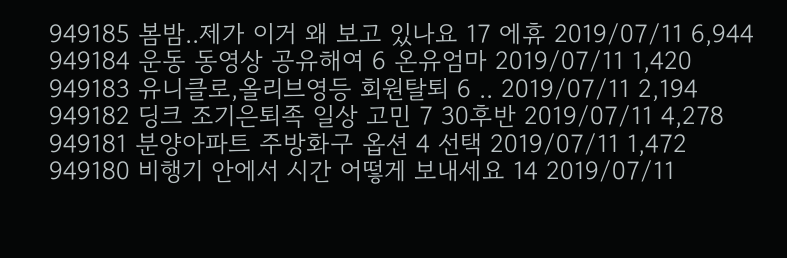949185 봄밤..제가 이거 왜 보고 있나요 17 에휴 2019/07/11 6,944
949184 운동 동영상 공유해여 6 온유엄마 2019/07/11 1,420
949183 유니클로,올리브영등 회원탈퇴 6 .. 2019/07/11 2,194
949182 딩크 조기은퇴족 일상 고민 7 30후반 2019/07/11 4,278
949181 분양아파트 주방화구 옵션 4 선택 2019/07/11 1,472
949180 비행기 안에서 시간 어떻게 보내세요 14 2019/07/11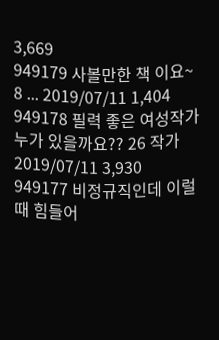3,669
949179 사볼만한 책 이요~ 8 ... 2019/07/11 1,404
949178 필력 좋은 여성작가 누가 있을까요?? 26 작가 2019/07/11 3,930
949177 비정규직인데 이럴 때 힘들어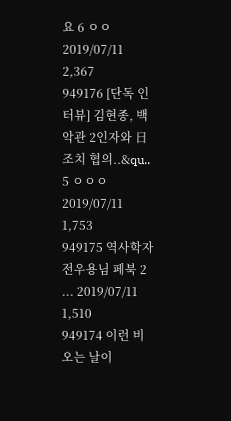요 6 ㅇㅇ 2019/07/11 2,367
949176 [단독 인터뷰] 김현종, 백악관 2인자와 日 조치 협의..&qu.. 5 ㅇㅇㅇ 2019/07/11 1,753
949175 역사학자 전우용님 페북 2 ... 2019/07/11 1,510
949174 이런 비오는 날이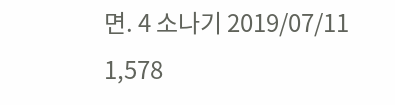면. 4 소나기 2019/07/11 1,578